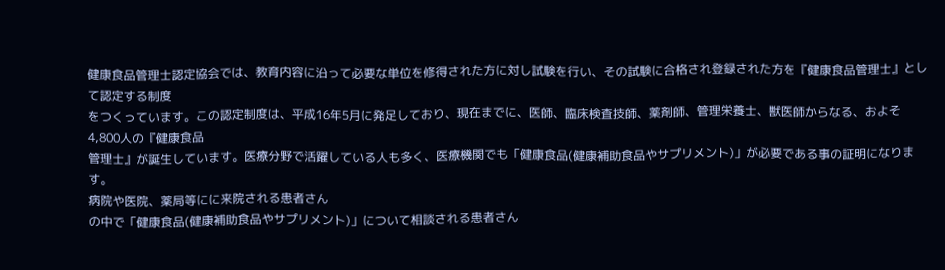健康食品管理士認定協会では、教育内容に沿って必要な単位を修得された方に対し試験を行い、その試験に合格され登録された方を『健康食品管理士』として認定する制度
をつくっています。この認定制度は、平成16年5月に発足しており、現在までに、医師、臨床検査技師、薬剤師、管理栄養士、獣医師からなる、およそ4,800人の『健康食品
管理士』が誕生しています。医療分野で活躍している人も多く、医療機関でも「健康食品(健康補助食品やサプリメント)」が必要である事の証明になります。
病院や医院、薬局等にに来院される患者さん
の中で「健康食品(健康補助食品やサプリメント)」について相談される患者さん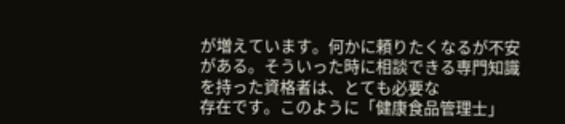が増えています。何かに頼りたくなるが不安がある。そういった時に相談できる専門知識を持った資格者は、とても必要な
存在です。このように「健康食品管理士」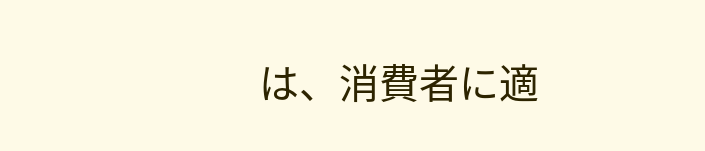は、消費者に適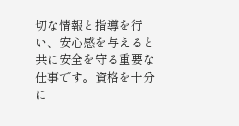切な情報と指導を行い、安心感を与えると共に安全を守る重要な仕事です。資格を十分に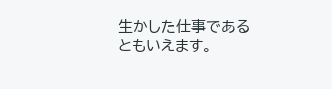生かした仕事であるともいえます。